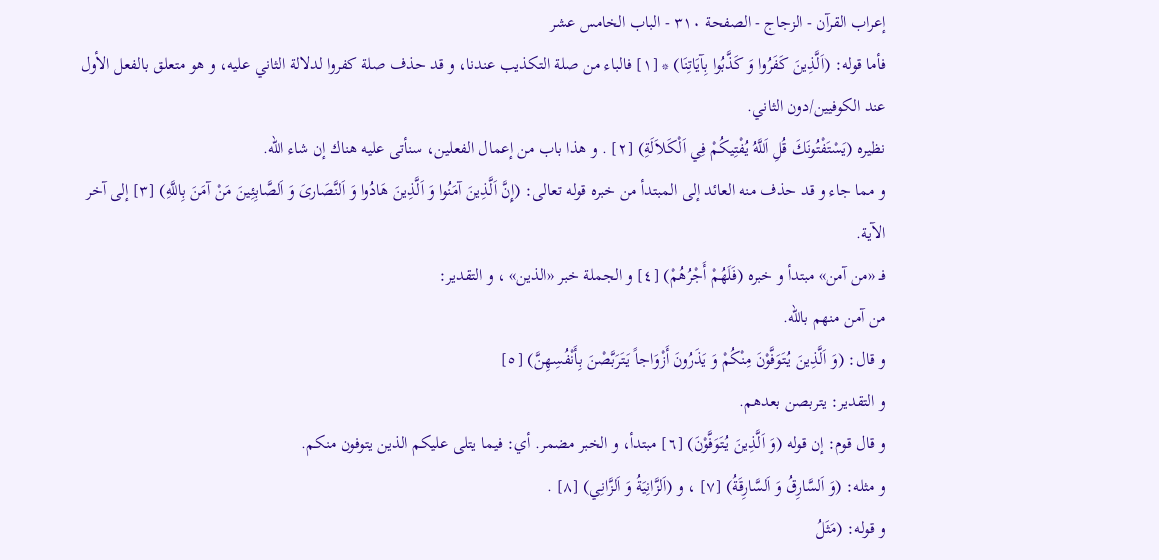إعراب القرآن - الزجاج - الصفحة ٣١٠ - الباب الخامس عشر
فأما قوله: (اَلَّذِينَ كَفَرُوا وَ كَذَّبُوا بِآيَاتِنَا) * [١] فالباء من صلة التكذيب عندنا، و قد حذف صلة كفروا لدلالة الثاني عليه، و هو متعلق بالفعل الأول عند الكوفيين/دون الثاني.
نظيره (يَسْتَفْتُونَكَ قُلِ اَللَّهُ يُفْتِيكُمْ فِي اَلْكَلاَلَةِ) [٢] . و هذا باب من إعمال الفعلين، سنأتى عليه هناك إن شاء اللّه.
و مما جاء و قد حذف منه العائد إلى المبتدأ من خبره قوله تعالى: (إِنَّ اَلَّذِينَ آمَنُوا وَ اَلَّذِينَ هَادُوا وَ اَلنَّصَارىَ وَ اَلصَّابِئِينَ مَنْ آمَنَ بِاللَّهِ) [٣] إلى آخر الآية.
فـ «من آمن» مبتدأ و خبره (فَلَهُمْ أَجْرُهُمْ) [٤] و الجملة خبر «الذين» ، و التقدير:
من آمن منهم باللّه.
و قال: (وَ اَلَّذِينَ يُتَوَفَّوْنَ مِنْكُمْ وَ يَذَرُونَ أَزْوَاجاً يَتَرَبَّصْنَ بِأَنْفُسِهِنَّ) [٥]
و التقدير: يتربصن بعدهم.
و قال قوم: إن قوله (وَ اَلَّذِينَ يُتَوَفَّوْنَ) [٦] مبتدأ، و الخبر مضمر. أي: فيما يتلى عليكم الذين يتوفون منكم.
و مثله: (وَ اَلسَّارِقُ وَ اَلسَّارِقَةُ) [٧] ، و (اَلزَّانِيَةُ وَ اَلزَّانِي) [٨] .
و قوله: (مَثَلُ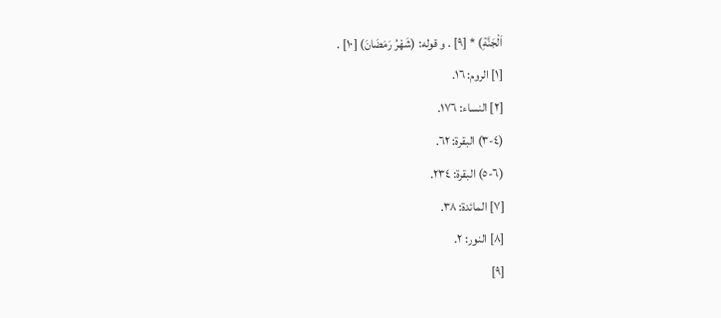اَلْجَنَّةِ) * [٩] . و قوله: (شَهْرُ رَمَضَانَ) [١٠] .
[١] الروم: ١٦.
[٢] النساء: ١٧٦.
(٤-٣) البقرة: ٦٢.
(٦-٥) البقرة: ٢٣٤.
[٧] المائدة: ٣٨.
[٨] النور: ٢.
[٩]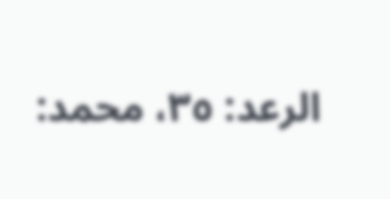الرعد: ٣٥، محمد: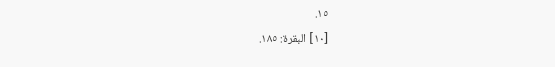١٥.
[١٠] البقرة: ١٨٥.